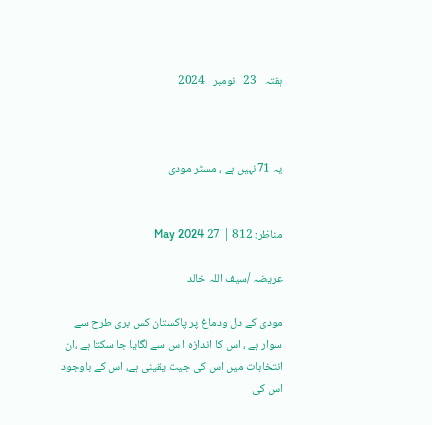ہفتہ   23   نومبر   2024



یہ 71نہیں ہے ، مسٹر مودی


مناظر: 812 | 27 May 2024

عریضہ /سیف اللہ خالد

مودی کے دل ودماغ پر پاکستان کس بری طرح سے سوار ہے ، اس کا اندازہ ا س سے لگایا جا سکتا ہے ،ان انتخابات میں اس کی جیت یقینی ہے، اس کے باوجود اس کی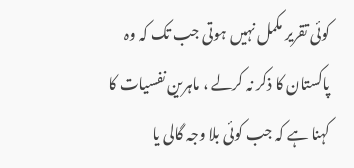کوئی تقریر مکمل نہیں ہوتی جب تک کہ وہ پاکستان کا ذکر نہ کرلے ، ماہرین نفسیات کا کہنا ہے کہ جب کوئی بلا وجہ گالی یا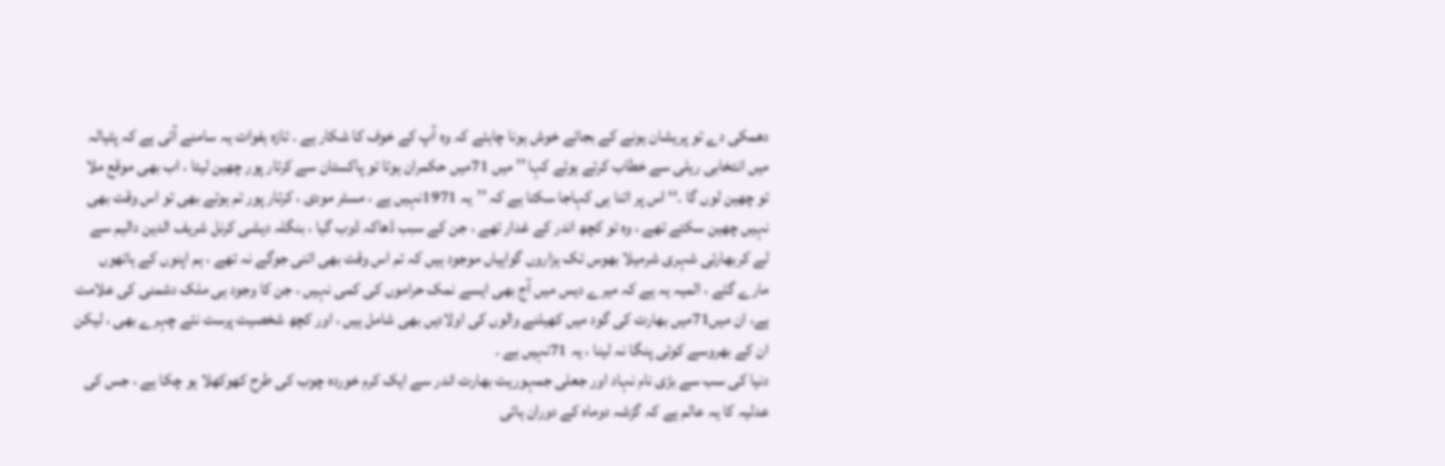دھمکی دے تو پریشان ہونے کے بجائے خوش ہونا چاہئے کہ وہ آپ کے خوف کا شکار ہے ۔ تازہ ہفوات یہ سامنے آئی ہے کہ پٹیالہ میں انتخابی ریلی سے خطاب کرتے ہوئے کہا ’’ میں 71میں حکمران ہوتا تو پاکستان سے کرتار پور چھین لیتا ، اب بھی موقع ملا تو چھین لوں گا ۔‘‘ اس پر اتنا ہی کہاجا سکتا ہے کہ ’’یہ 1971نہیں ہے ، مسٹر مودی ، کرتار پور تم ہوتے بھی تو اس وقت بھی نہیں چھین سکتے تھے ، وہ تو کچھ اندر کے غدار تھے ، جن کے سبب ڈھاکہ ڈوب گیا ، بنگلہ دیشی کرنل شریف الدین دالیم سے لے کربھارتی شہری شرمیلا بھوس تک ہزاروں گواہیاں موجود ہیں کہ تم اس وقت بھی اتنی جوگے نہ تھے ، ہم اپنوں کے ہاتھوں مارے گئے ، المیہ یہ ہے کہ میرے دیس میں آج بھی ایسے نمک حراموں کی کمی نہیں ، جن کا وجود ہی ملک دشمنی کی علامت ہے، ان میں71میں بھارت کی گود میں کھیلنے والوں کی اولادیں بھی شامل ہیں ، اور کچھ شخصیت پرست نئے چہرے بھی ، لیکن ان کے بھروسے کوئی پنگا نہ لینا ، یہ 71نہیں ہے ۔
دنیا کی سب سے بڑی نام نہاد اور جعلی جمہوریت بھارت اندر سے ایک کرم خوردہ چوب کی طرح کھوکھلا ہو چکا ہے ، جس کی عدلیہ کا یہ عالم ہے کہ گزشہ دوماہ کے دوران ہائی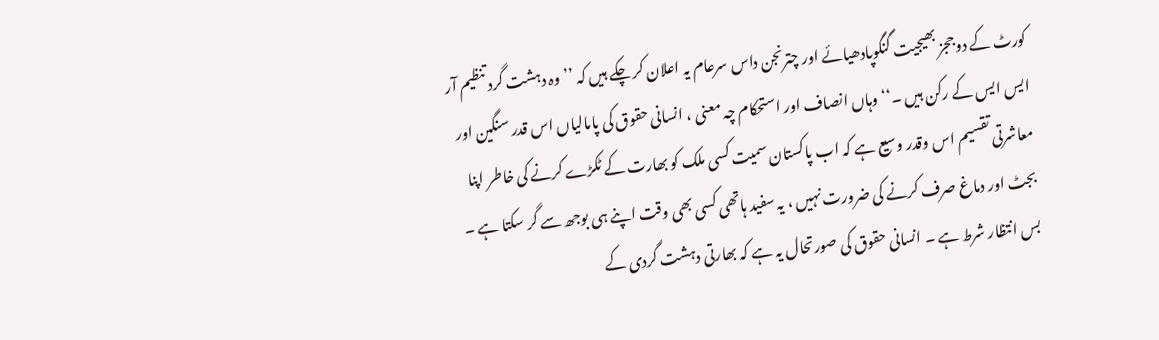کورٹ کے دوججز بھیجیت گنگوپادھیائے اور چترنجن داس سرعام یہ اعلان کر چکے ہیں کہ ’’وہ دہشت گرد تنظیم آر ایس ایس کے رکن ہیں ۔‘‘ وہاں انصاف اور استحکام چہ معنی ، انسانی حقوق کی پامالیاں اس قدر سنگین اور معاشرتی تقسیم اس وقدر وسیع ہے کہ اب پاکستان سمیت کسی ملک کو بھارت کے ٹکڑے کرنے کی خاطر اپنا بجٹ اور دماغ صرف کرنے کی ضرورت نہیں ، یہ سفید ہاتھی کسی بھی وقت اپنے ہی بوجھ سے گر سکتا ہے ۔ بس انتظار شرط ہے ۔ انسانی حقوق کی صورتحال یہ ہے کہ بھارتی دہشت گردی کے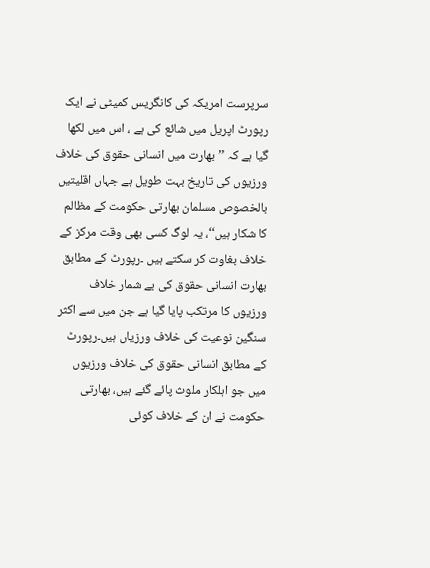سرپرست امریکہ کی کانگریس کمیٹی نے ایک رپورٹ اپریل میں شائع کی ہے ، اس میں لکھا گیا ہے کہ ’’بھارت میں انسانی حقوق کی خلاف ورزیوں کی تاریخ بہت طویل ہے جہاں اقلیتیں بالخصوص مسلمان بھارتی حکومت کے مظالم کا شکار ہیں‘‘، یہ لوگ کسی بھی وقت مرکز کے خلاف بغاوت کر سکتے ہیں ۔رپورٹ کے مطابق بھارت انسانی حقوق کی بے شمار خلاف ورزیوں کا مرتکب پایا گیا ہے جن میں سے اکثر سنگین نوعیت کی خلاف ورزیاں ہیں۔رپورٹ کے مطابق انسانی حقوق کی خلاف ورزیوں میں جو اہلکار ملوث پائے گئے ہیں، بھارتی حکومت نے ان کے خلاف کوئی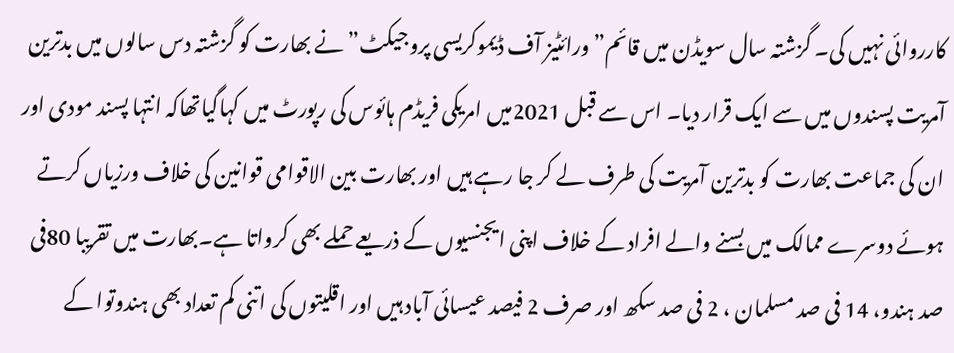کارروائی نہیں کی۔ گزشتہ سال سویڈن میں قائم” ورائٹیز آف ڈیموکریسی پروجیکٹ” نے بھارت کو گزشتہ دس سالوں میں بدترین آمریت پسندوں میں سے ایک قرار دیا۔ اس سے قبل 2021میں امریکی فریڈم ہائوس کی رپورٹ میں کہاگیاتھاکہ انتہا پسند مودی اور ان کی جماعت بھارت کو بدترین آمریت کی طرف لے کر جا رہے ہیں اور بھارت بین الاقوامی قوانین کی خلاف ورزیاں کرتے ہوئے دوسرے ممالک میں بسنے والے افراد کے خلاف اپنی ایجنسیوں کے ذریعے حملے بھی کرواتا ہے۔بھارت میں تقریبا 80فی صد ہندو، 14 فی صد مسلمان ، 2 فی صد سکھ اور صرف 2 فیصد عیسائی آباد ہیں اور اقلیتوں کی اتنی کم تعداد بھی ہندوتوا کے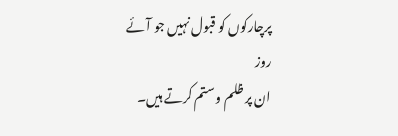پرچارکوں کو قبول نہیں جو آئے روز
ان پر ظلم وستم کرتے ہیں۔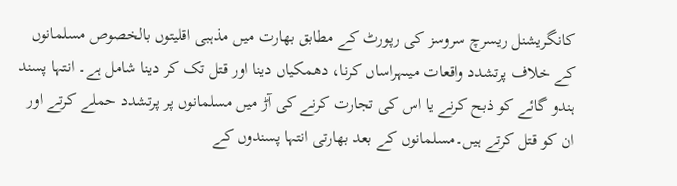کانگریشنل ریسرچ سروسز کی رپورٹ کے مطابق بھارت میں مذہبی اقلیتوں بالخصوص مسلمانوں کے خلاف پرتشدد واقعات میںہراساں کرنا، دھمکیاں دینا اور قتل تک کر دینا شامل ہے۔ انتہا پسند ہندو گائے کو ذبح کرنے یا اس کی تجارت کرنے کی آڑ میں مسلمانوں پر پرتشدد حملے کرتے اور ان کو قتل کرتے ہیں۔مسلمانوں کے بعد بھارتی انتہا پسندوں کے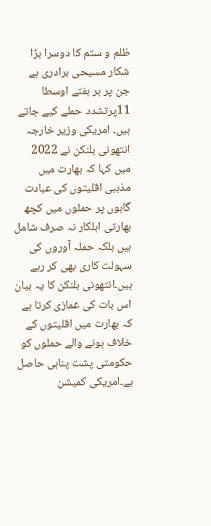ظلم و ستم کا دوسرا بڑا شکار مسیحی برادری ہے جن پر ہر ہفتے اوسطا 11پرتشدد حملے کیے جاتے ہیں۔ امریکی وزیر خارجہ انتھونی بلنکن نے 2022 میں کہا کہ بھارت میں مذہبی اقلیتوں کی عبادت گاہوں پر حملوں میں کچھ بھارتی اہلکار نہ صرف شامل ہیں بلکہ حملہ آوروں کی سہولت کاری بھی کر رہے ہیں۔انتھونی بلنکن کا یہ بیان اس بات کی غمازی کرتا ہے کہ بھارت میں اقلیتوں کے خلاف ہونے والے حملوں کو حکومتی پشت پناہی حاصل ہے۔امریکی کمیشن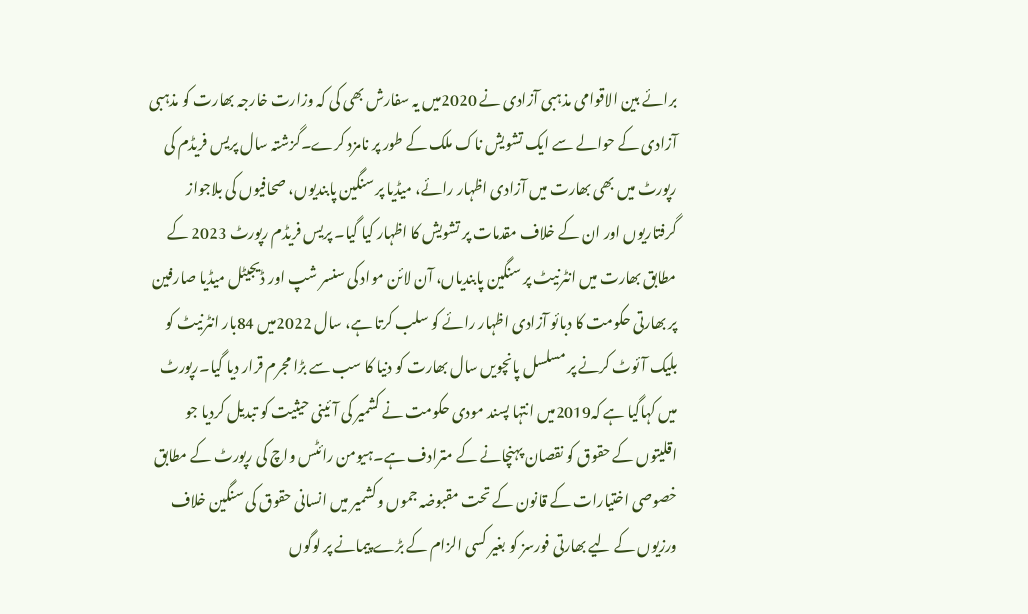برائے بین الاقوامی مذہبی آزادی نے 2020میں یہ سفارش بھی کی کہ وزارت خارجہ بھارت کو مذہبی آزادی کے حوالے سے ایک تشویش ناک ملک کے طور پر نامزد کرے۔گزشتہ سال پریس فریڈم کی رپورٹ میں بھی بھارت میں آزادی اظہار رائے، میڈیا پر سنگین پابندیوں، صحافیوں کی بلاجواز گرفتاریوں اور ان کے خلاف مقدمات پر تشویش کا اظہار کیا گیا۔ پریس فریڈم رپورٹ 2023 کے مطابق بھارت میں انٹرنیٹ پر سنگین پابندیاں، آن لائن مواد کی سنسر شپ اور ڈیجیٹل میڈیا صارفین پر بھارتی حکومت کا دبائو آزادی اظہار رائے کو سلب کرتا ہے، سال 2022میں 84بار انٹرنیٹ کو بلیک آئوٹ کرنے پر مسلسل پانچویں سال بھارت کو دنیا کا سب سے بڑا مجرم قرار دیا گیا۔رپورٹ میں کہاگیا ہے کہ2019میں انتہا پسند مودی حکومت نے کشمیر کی آئینی حیثیت کو تبدیل کردیا جو اقلیتوں کے حقوق کو نقصان پہنچانے کے مترادف ہے۔ہیومن رائٹس واچ کی رپورٹ کے مطابق خصوصی اختیارات کے قانون کے تحت مقبوضہ جموں وکشمیر میں انسانی حقوق کی سنگین خلاف ورزیوں کے لیے بھارتی فورسز کو بغیر کسی الزام کے بڑے پیمانے پر لوگوں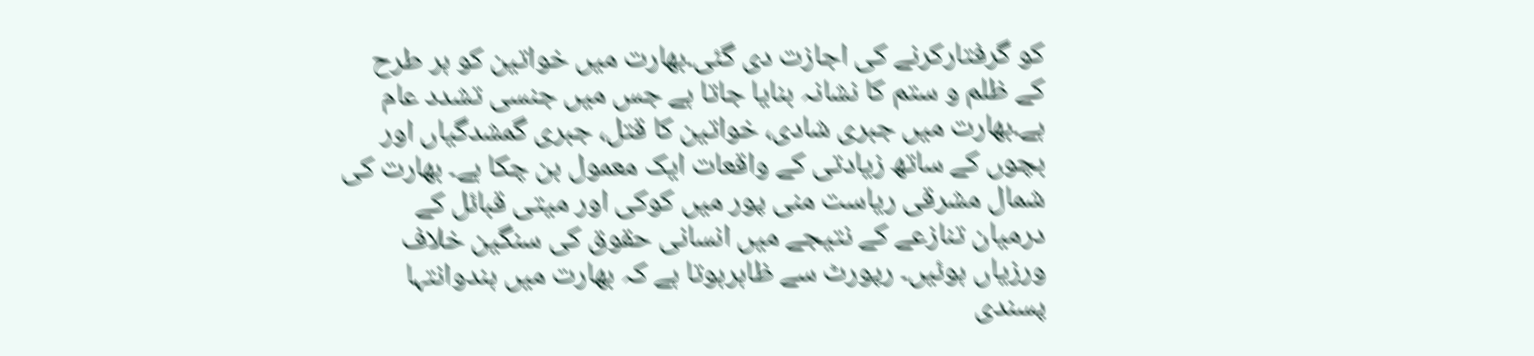کو گرفتارکرنے کی اجازت دی گئی۔بھارت میں خواتین کو ہر طرح کے ظلم و ستم کا نشانہ بنایا جاتا ہے جس میں جنسی تشدد عام ہے۔بھارت میں جبری شادی، خواتین کا قتل، جبری گمشدگیاں اور بچوں کے ساتھ زیادتی کے واقعات ایک معمول بن چکا ہے۔ بھارت کی شمال مشرقی ریاست منی پور میں کوکی اور میتی قبائل کے درمیان تنازعے کے نتیجے میں انسانی حقوق کی سنگین خلاف ورزیاں ہوئیں۔ رپورٹ سے ظاہرہوتا ہے کہ بھارت میں ہندوانتہا پسندی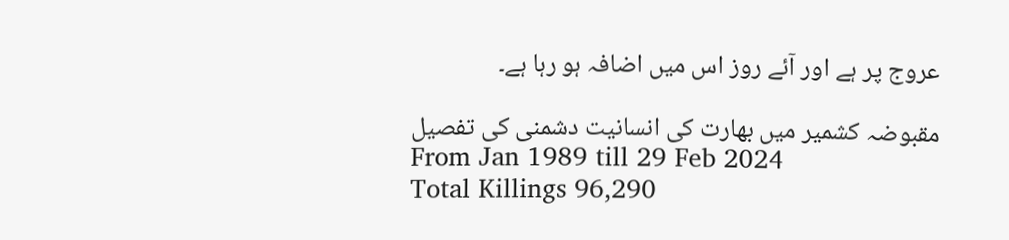عروج پر ہے اور آئے روز اس میں اضافہ ہو رہا ہے۔

مقبوضہ کشمیر میں بھارت کی انسانیت دشمنی کی تفصیل
From Jan 1989 till 29 Feb 2024
Total Killings 96,290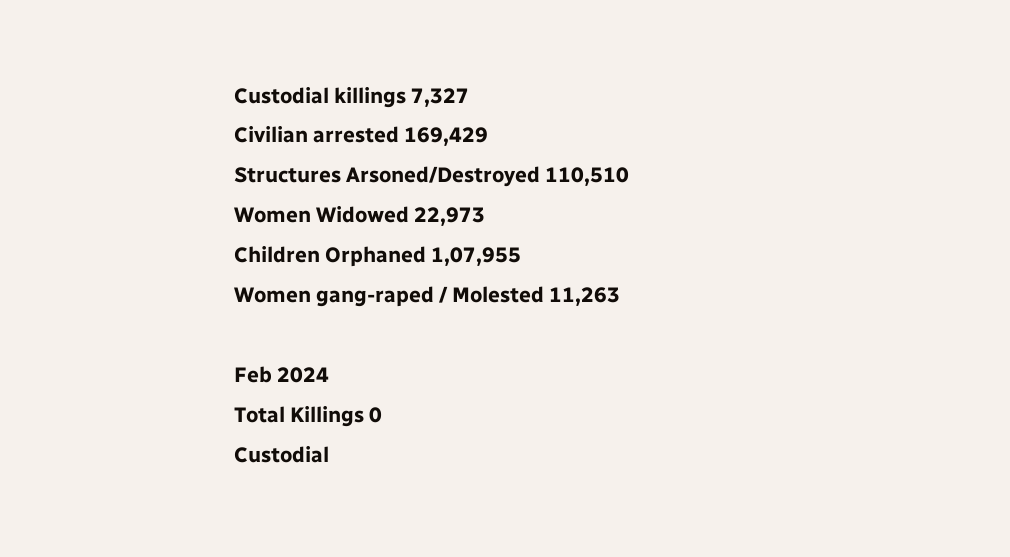Custodial killings 7,327
Civilian arrested 169,429
Structures Arsoned/Destroyed 110,510
Women Widowed 22,973
Children Orphaned 1,07,955
Women gang-raped / Molested 11,263

Feb 2024
Total Killings 0
Custodial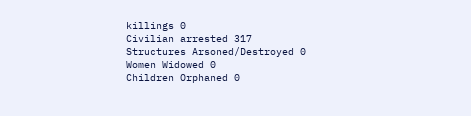killings 0
Civilian arrested 317
Structures Arsoned/Destroyed 0
Women Widowed 0
Children Orphaned 0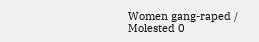Women gang-raped / Molested 0